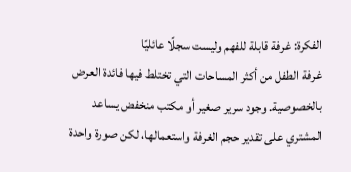الفكرة: غرفة قابلة للفهم وليست سجلًا عائليًا
غرفة الطفل من أكثر المساحات التي تختلط فيها فائدة العرض بالخصوصية. وجود سرير صغير أو مكتب منخفض يساعد المشتري على تقدير حجم الغرفة واستعمالها، لكن صورة واحدة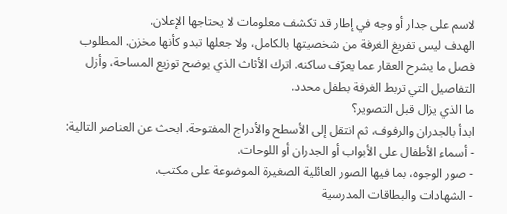لاسم على جدار أو وجه في إطار قد تكشف معلومات لا يحتاجها الإعلان.
الهدف ليس تفريغ الغرفة من شخصيتها بالكامل، ولا جعلها تبدو كأنها مخزن. المطلوب فصل ما يشرح العقار عما يعرّف ساكنه. اترك الأثاث الذي يوضح توزيع المساحة، وأزل التفاصيل التي تربط الغرفة بطفل محدد.
ما الذي يزال قبل التصوير؟
ابدأ بالجدران والرفوف، ثم انتقل إلى الأسطح والأدراج المفتوحة. ابحث عن العناصر التالية:
- أسماء الأطفال على الأبواب أو الجدران أو اللوحات.
- صور الوجوه، بما فيها الصور العائلية الصغيرة الموضوعة على مكتب.
- الشهادات والبطاقات المدرسية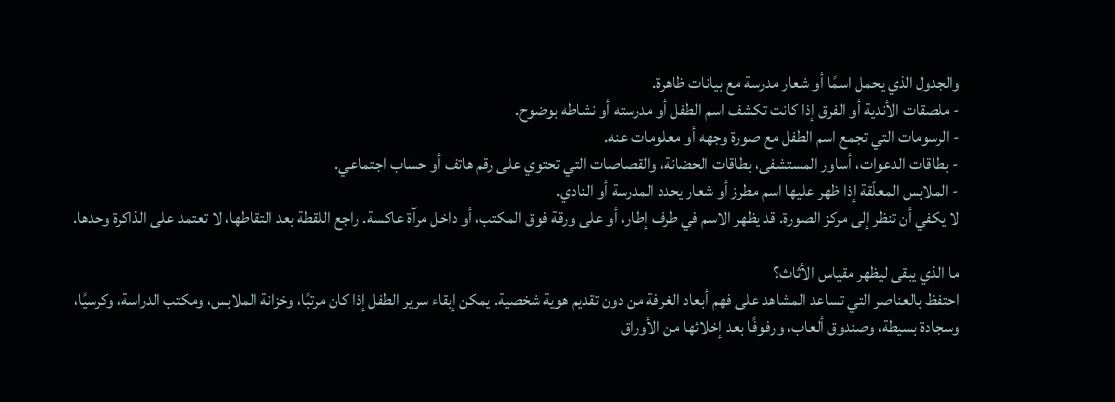والجدول الذي يحمل اسمًا أو شعار مدرسة مع بيانات ظاهرة.
- ملصقات الأندية أو الفرق إذا كانت تكشف اسم الطفل أو مدرسته أو نشاطه بوضوح.
- الرسومات التي تجمع اسم الطفل مع صورة وجهه أو معلومات عنه.
- بطاقات الدعوات، أساور المستشفى، بطاقات الحضانة، والقصاصات التي تحتوي على رقم هاتف أو حساب اجتماعي.
- الملابس المعلّقة إذا ظهر عليها اسم مطرز أو شعار يحدد المدرسة أو النادي.
لا يكفي أن تنظر إلى مركز الصورة. قد يظهر الاسم في طرف إطار، أو على ورقة فوق المكتب، أو داخل مرآة عاكسة. راجع اللقطة بعد التقاطها، لا تعتمد على الذاكرة وحدها.

ما الذي يبقى ليظهر مقياس الأثاث؟
احتفظ بالعناصر التي تساعد المشاهد على فهم أبعاد الغرفة من دون تقديم هوية شخصية. يمكن إبقاء سرير الطفل إذا كان مرتبًا، وخزانة الملابس، ومكتب الدراسة، وكرسيًا، وسجادة بسيطة، وصندوق ألعاب، ورفوفًا بعد إخلائها من الأوراق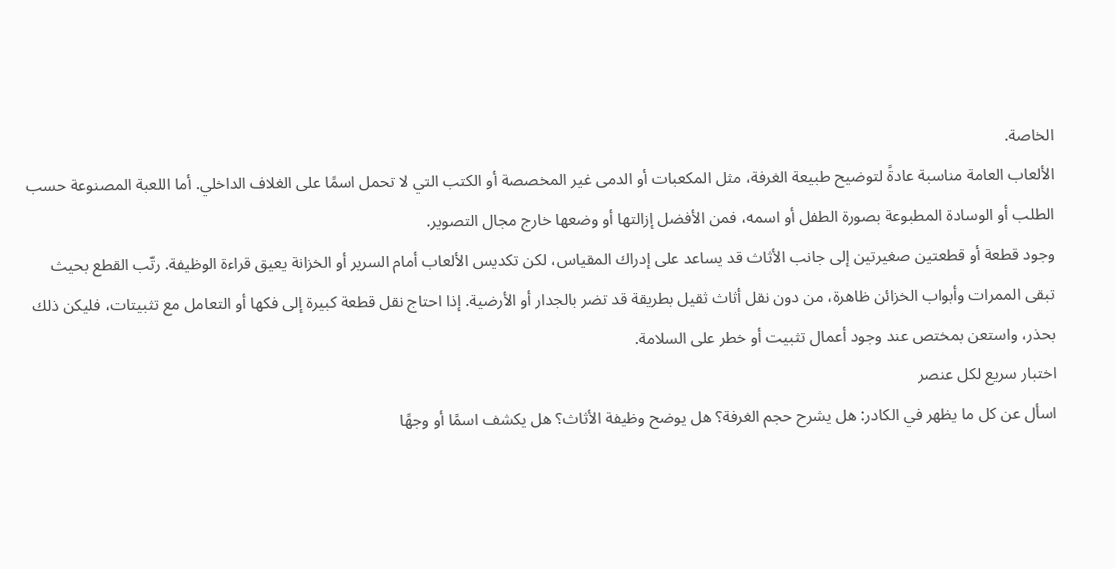الخاصة.
الألعاب العامة مناسبة عادةً لتوضيح طبيعة الغرفة، مثل المكعبات أو الدمى غير المخصصة أو الكتب التي لا تحمل اسمًا على الغلاف الداخلي. أما اللعبة المصنوعة حسب الطلب أو الوسادة المطبوعة بصورة الطفل أو اسمه، فمن الأفضل إزالتها أو وضعها خارج مجال التصوير.
وجود قطعة أو قطعتين صغيرتين إلى جانب الأثاث قد يساعد على إدراك المقياس، لكن تكديس الألعاب أمام السرير أو الخزانة يعيق قراءة الوظيفة. رتّب القطع بحيث تبقى الممرات وأبواب الخزائن ظاهرة، من دون نقل أثاث ثقيل بطريقة قد تضر بالجدار أو الأرضية. إذا احتاج نقل قطعة كبيرة إلى فكها أو التعامل مع تثبيتات، فليكن ذلك بحذر، واستعن بمختص عند وجود أعمال تثبيت أو خطر على السلامة.
اختبار سريع لكل عنصر
اسأل عن كل ما يظهر في الكادر: هل يشرح حجم الغرفة؟ هل يوضح وظيفة الأثاث؟ هل يكشف اسمًا أو وجهًا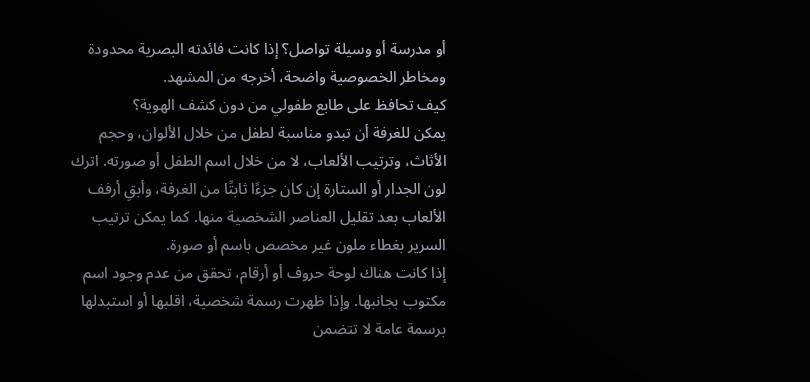أو مدرسة أو وسيلة تواصل؟ إذا كانت فائدته البصرية محدودة ومخاطر الخصوصية واضحة، أخرجه من المشهد.
كيف تحافظ على طابع طفولي من دون كشف الهوية؟
يمكن للغرفة أن تبدو مناسبة لطفل من خلال الألوان، وحجم الأثاث، وترتيب الألعاب، لا من خلال اسم الطفل أو صورته. اترك لون الجدار أو الستارة إن كان جزءًا ثابتًا من الغرفة، وأبقِ أرفف الألعاب بعد تقليل العناصر الشخصية منها. كما يمكن ترتيب السرير بغطاء ملون غير مخصص باسم أو صورة.
إذا كانت هناك لوحة حروف أو أرقام، تحقق من عدم وجود اسم مكتوب بجانبها. وإذا ظهرت رسمة شخصية، اقلبها أو استبدلها برسمة عامة لا تتضمن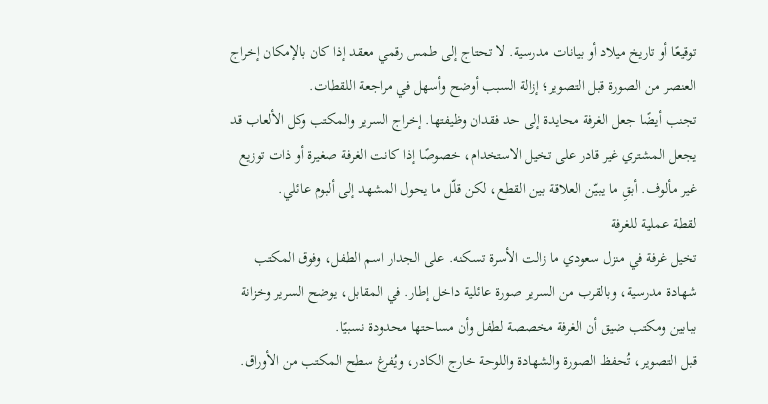توقيعًا أو تاريخ ميلاد أو بيانات مدرسية. لا تحتاج إلى طمس رقمي معقد إذا كان بالإمكان إخراج العنصر من الصورة قبل التصوير؛ إزالة السبب أوضح وأسهل في مراجعة اللقطات.
تجنب أيضًا جعل الغرفة محايدة إلى حد فقدان وظيفتها. إخراج السرير والمكتب وكل الألعاب قد يجعل المشتري غير قادر على تخيل الاستخدام، خصوصًا إذا كانت الغرفة صغيرة أو ذات توزيع غير مألوف. أبقِ ما يبيّن العلاقة بين القطع، لكن قلّل ما يحول المشهد إلى ألبوم عائلي.
لقطة عملية للغرفة
تخيل غرفة في منزل سعودي ما زالت الأسرة تسكنه. على الجدار اسم الطفل، وفوق المكتب شهادة مدرسية، وبالقرب من السرير صورة عائلية داخل إطار. في المقابل، يوضح السرير وخزانة ببابين ومكتب ضيق أن الغرفة مخصصة لطفل وأن مساحتها محدودة نسبيًا.
قبل التصوير، تُحفظ الصورة والشهادة واللوحة خارج الكادر، ويُفرغ سطح المكتب من الأوراق.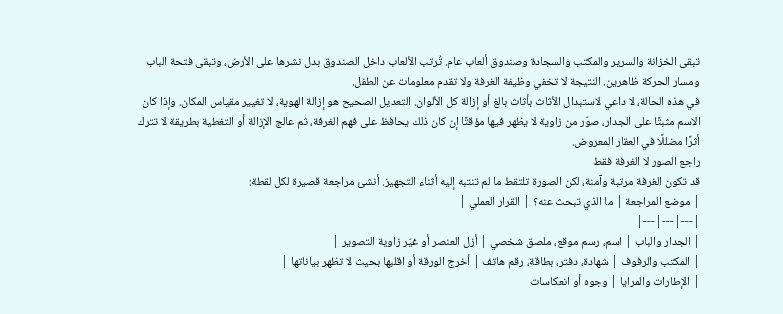تبقى الخزانة والسرير والمكتب والسجادة وصندوق ألعاب عام. تُرتب الألعاب داخل الصندوق بدل نشرها على الأرض، وتبقى فتحة الباب ومسار الحركة ظاهرين. النتيجة لا تخفي وظيفة الغرفة ولا تقدم معلومات عن الطفل.
في هذه الحالة، لا داعي لاستبدال الأثاث بأثاث بالغ أو إزالة كل الألوان. التعديل الصحيح هو إزالة الهوية، لا تغيير مقياس المكان. وإذا كان الاسم مثبتًا على الجدار، صوّر من زاوية لا يظهر فيها مؤقتًا إن كان ذلك يحافظ على فهم الغرفة، ثم عالج الإزالة أو التغطية بطريقة لا تترك أثرًا مضللًا في العقار المعروض.
راجع الصور لا الغرفة فقط
قد تكون الغرفة مرتبة وآمنة، لكن الصورة تلتقط ما لم تنتبه إليه أثناء التجهيز. أنشئ مراجعة قصيرة لكل لقطة:
| موضع المراجعة | ما الذي تبحث عنه؟ | القرار العملي |
|---|---|---|
| الجدار والباب | اسم، رسم موقع، ملصق شخصي | أزل العنصر أو غيّر زاوية التصوير |
| المكتب والرفوف | شهادة، دفتر، بطاقة، رقم هاتف | أخرج الورقة أو اقلبها بحيث لا تظهر بياناتها |
| الإطارات والمرايا | وجوه أو انعكاسات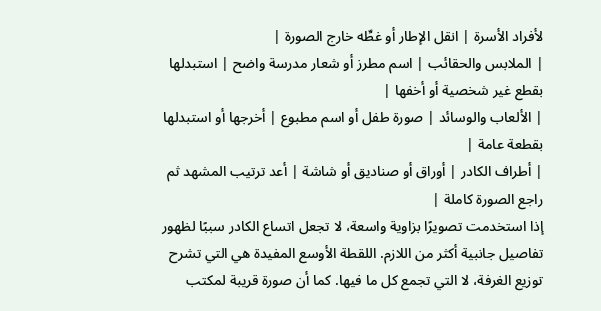لأفراد الأسرة | انقل الإطار أو غطِّه خارج الصورة |
| الملابس والحقائب | اسم مطرز أو شعار مدرسة واضح | استبدلها بقطع غير شخصية أو أخفها |
| الألعاب والوسائد | صورة طفل أو اسم مطبوع | أخرجها أو استبدلها بقطعة عامة |
| أطراف الكادر | أوراق أو صناديق أو شاشة | أعد ترتيب المشهد ثم راجع الصورة كاملة |
إذا استخدمت تصويرًا بزاوية واسعة، لا تجعل اتساع الكادر سببًا لظهور تفاصيل جانبية أكثر من اللازم. اللقطة الأوسع المفيدة هي التي تشرح توزيع الغرفة، لا التي تجمع كل ما فيها. كما أن صورة قريبة لمكتب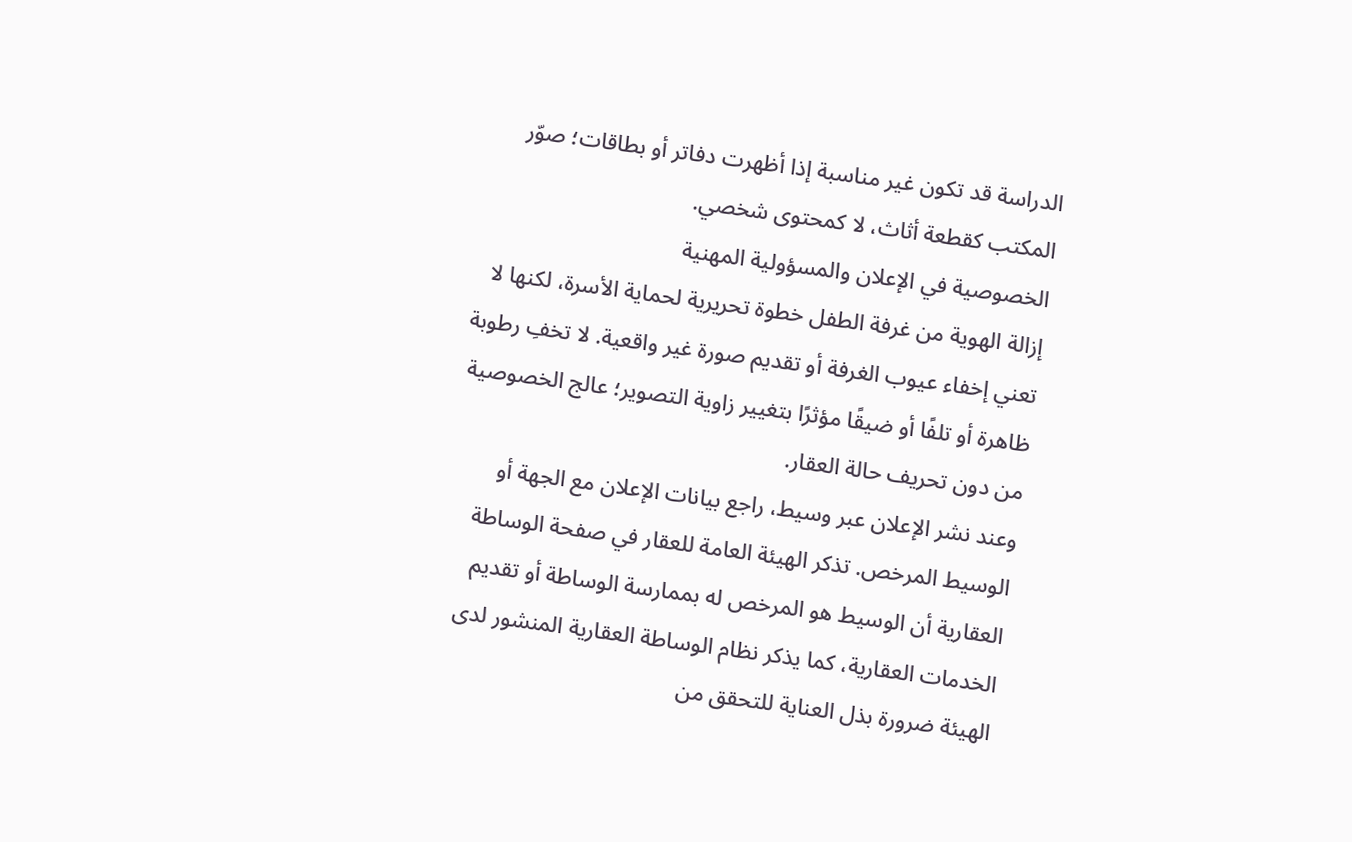الدراسة قد تكون غير مناسبة إذا أظهرت دفاتر أو بطاقات؛ صوّر المكتب كقطعة أثاث، لا كمحتوى شخصي.
الخصوصية في الإعلان والمسؤولية المهنية
إزالة الهوية من غرفة الطفل خطوة تحريرية لحماية الأسرة، لكنها لا تعني إخفاء عيوب الغرفة أو تقديم صورة غير واقعية. لا تخفِ رطوبة ظاهرة أو تلفًا أو ضيقًا مؤثرًا بتغيير زاوية التصوير؛ عالج الخصوصية من دون تحريف حالة العقار.
وعند نشر الإعلان عبر وسيط، راجع بيانات الإعلان مع الجهة أو الوسيط المرخص. تذكر الهيئة العامة للعقار في صفحة الوساطة العقارية أن الوسيط هو المرخص له بممارسة الوساطة أو تقديم الخدمات العقارية، كما يذكر نظام الوساطة العقارية المنشور لدى الهيئة ضرورة بذل العناية للتحقق من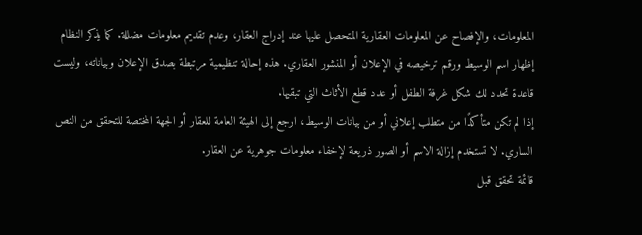المعلومات، والإفصاح عن المعلومات العقارية المتحصل عليها عند إدراج العقار، وعدم تقديم معلومات مضللة. كما يذكر النظام إظهار اسم الوسيط ورقم ترخيصه في الإعلان أو المنشور العقاري. هذه إحالة تنظيمية مرتبطة بصدق الإعلان وبياناته، وليست قاعدة تحدد لك شكل غرفة الطفل أو عدد قطع الأثاث التي تبقيها.
إذا لم تكن متأكدًا من متطلب إعلاني أو من بيانات الوسيط، ارجع إلى الهيئة العامة للعقار أو الجهة المختصة للتحقق من النص الساري. لا تستخدم إزالة الاسم أو الصور ذريعة لإخفاء معلومات جوهرية عن العقار.
قائمة تحقق قبل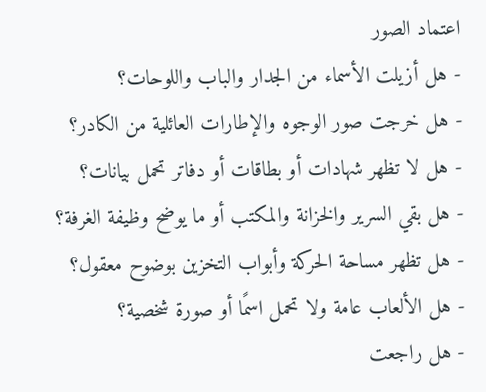اعتماد الصور
- هل أزيلت الأسماء من الجدار والباب واللوحات؟
- هل خرجت صور الوجوه والإطارات العائلية من الكادر؟
- هل لا تظهر شهادات أو بطاقات أو دفاتر تحمل بيانات؟
- هل بقي السرير والخزانة والمكتب أو ما يوضح وظيفة الغرفة؟
- هل تظهر مساحة الحركة وأبواب التخزين بوضوح معقول؟
- هل الألعاب عامة ولا تحمل اسمًا أو صورة شخصية؟
- هل راجعت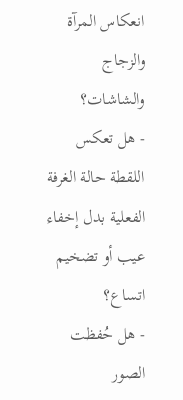انعكاس المرآة والزجاج والشاشات؟
- هل تعكس اللقطة حالة الغرفة الفعلية بدل إخفاء عيب أو تضخيم اتساع؟
- هل حُفظت الصور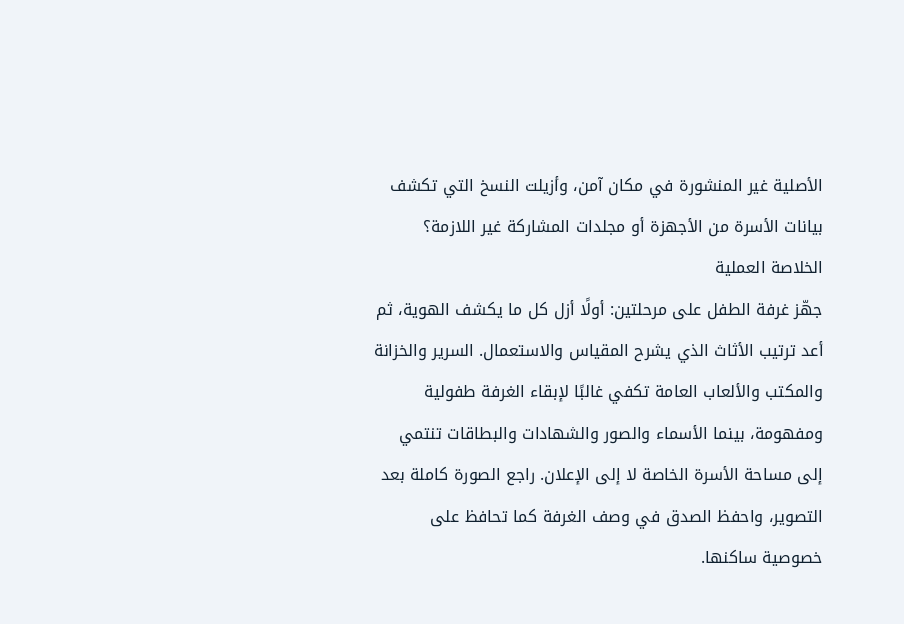الأصلية غير المنشورة في مكان آمن، وأزيلت النسخ التي تكشف بيانات الأسرة من الأجهزة أو مجلدات المشاركة غير اللازمة؟
الخلاصة العملية
جهّز غرفة الطفل على مرحلتين: أولًا أزل كل ما يكشف الهوية، ثم أعد ترتيب الأثاث الذي يشرح المقياس والاستعمال. السرير والخزانة والمكتب والألعاب العامة تكفي غالبًا لإبقاء الغرفة طفولية ومفهومة، بينما الأسماء والصور والشهادات والبطاقات تنتمي إلى مساحة الأسرة الخاصة لا إلى الإعلان. راجع الصورة كاملة بعد التصوير، واحفظ الصدق في وصف الغرفة كما تحافظ على خصوصية ساكنها.